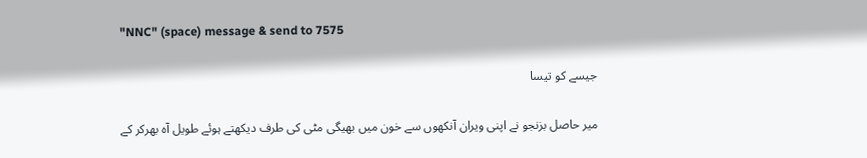"NNC" (space) message & send to 7575

جیسے کو تیسا

میر حاصل بزنجو نے اپنی ویران آنکھوں سے خون میں بھیگی مٹی کی طرف دیکھتے ہوئے طویل آہ بھرکر کے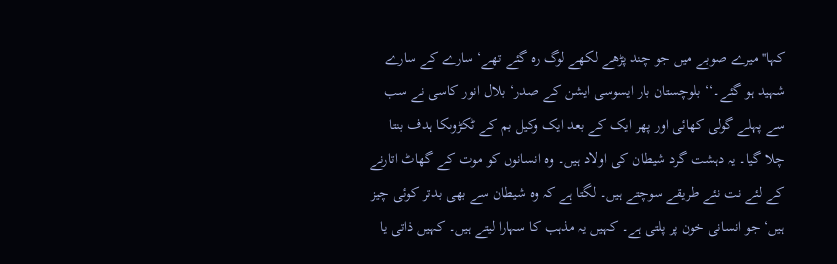کہا''میرے صوبے میں جو چند پڑھے لکھے لوگ رہ گئے تھے‘ سارے کے سارے شہید ہو گئے۔‘‘ بلوچستان بار ایسوسی ایشن کے صدر‘ بلال انور کاسی نے سب سے پہلے گولی کھائی اور پھر ایک کے بعد ایک وکیل بم کے ٹکڑوںکا ہدف بنتا چلا گیا۔ یہ دہشت گرد شیطان کی اولاد ہیں۔ وہ انسانوں کو موت کے گھاٹ اتارنے کے لئے نت نئے طریقے سوچتے ہیں۔ لگتا ہے کہ وہ شیطان سے بھی بدتر کوئی چیز ہیں‘ جو انسانی خون پر پلتی ہے۔ کہیں یہ مذہب کا سہارا لیتے ہیں۔ کہیں ذاتی یا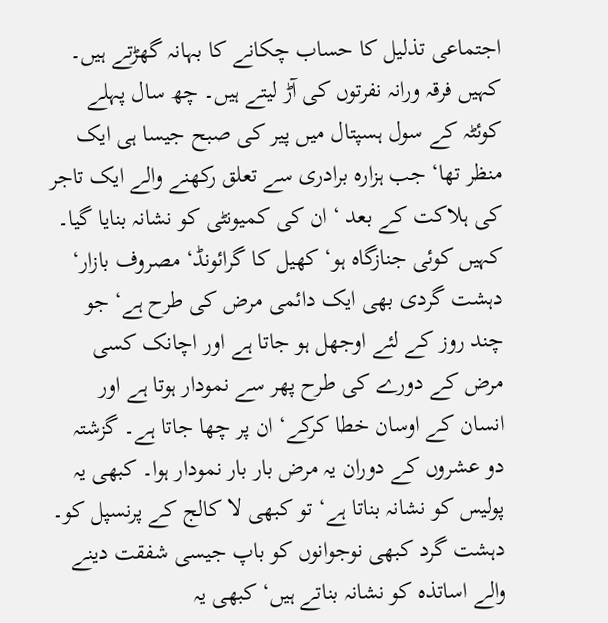اجتماعی تذلیل کا حساب چکانے کا بہانہ گھڑتے ہیں۔ کہیں فرقہ ورانہ نفرتوں کی آڑ لیتے ہیں۔ چھ سال پہلے کوئٹہ کے سول ہسپتال میں پیر کی صبح جیسا ہی ایک منظر تھا‘ جب ہزارہ برادری سے تعلق رکھنے والے ایک تاجر کی ہلاکت کے بعد ‘ ان کی کمیونٹی کو نشانہ بنایا گیا۔ کہیں کوئی جنازگاہ ہو‘ کھیل کا گرائونڈ‘ مصروف بازار‘ دہشت گردی بھی ایک دائمی مرض کی طرح ہے‘ جو چند روز کے لئے اوجھل ہو جاتا ہے اور اچانک کسی مرض کے دورے کی طرح پھر سے نمودار ہوتا ہے اور انسان کے اوسان خطا کرکے‘ ان پر چھا جاتا ہے۔ گزشتہ دو عشروں کے دوران یہ مرض بار بار نمودار ہوا۔ کبھی یہ پولیس کو نشانہ بناتا ہے‘ تو کبھی لا کالج کے پرنسپل کو۔ دہشت گرد کبھی نوجوانوں کو باپ جیسی شفقت دینے والے اساتذہ کو نشانہ بناتے ہیں‘ کبھی یہ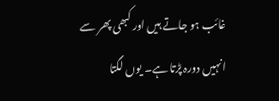غائب ہو جاتے ہیں اور کبھی پھر سے انہیں دورہ پڑتا ہے۔ یوں لگتا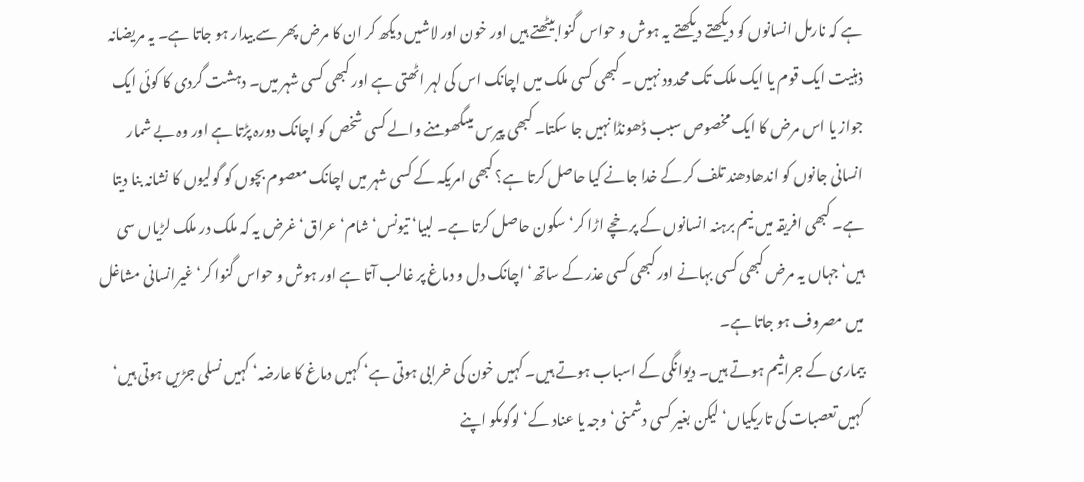ہے کہ نارمل انسانوں کو دیکھتے دیکھتے یہ ہوش و حواس گنوا بیٹھتے ہیں اور خون اور لاشیں دیکھ کر ان کا مرض پھر سے بیدار ہو جاتا ہے۔ یہ مریضانہ ذہنیت ایک قوم یا ایک ملک تک محدود نہیں ۔ کبھی کسی ملک میں اچانک اس کی لہر اٹھتی ہے اور کبھی کسی شہر میں۔ دہشت گردی کا کوئی ایک جواز یا اس مرض کا ایک مخصوص سبب ڈھونڈا نہیں جا سکتا۔ کبھی پیرس میںگھومنے والے کسی شخص کو اچانک دورہ پڑتا ہے اور وہ بے شمار انسانی جانوں کو اندھادھند تلف کر کے خدا جانے کیا حاصل کرتا ہے؟ کبھی امریکہ کے کسی شہر میں اچانک معصوم بچوں کو گولیوں کا نشانہ بنا دیتا ہے۔ کبھی افریقہ میں نیم برہنہ انسانوں کے پرخچے اڑا کر‘ سکون حاصل کرتا ہے۔ لبیا‘ تیونس‘ شام‘ عراق‘ غرض یہ کہ ملک در ملک لڑیاں سی ہیں‘ جہاں یہ مرض کبھی کسی بہانے اور کبھی کسی عذر کے ساتھ‘ اچانک دل و دماغ پر غالب آتا ہے اور ہوش و حواس گنوا کر‘ غیرانسانی مشاغل میں مصروف ہو جاتا ہے۔
بیماری کے جراثیم ہوتے ہیں۔ دیوانگی کے اسباب ہوتے ہیں۔ کہیں خون کی خرابی ہوتی ہے‘ کہیں دماغ کا عارضہ‘ کہیں نسلی جڑیں ہوتی ہیں‘ کہیں تعصبات کی تاریکیاں‘ لیکن بغیر کسی دشمنی‘ وجہ یا عناد کے‘ لوگوںکو اپنے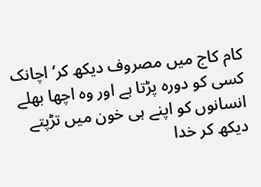کام کاج میں مصروف دیکھ کر‘ اچانک کسی کو دورہ پڑتا ہے اور وہ اچھا بھلے انسانوں کو اپنے ہی خون میں تڑپتے دیکھ کر خدا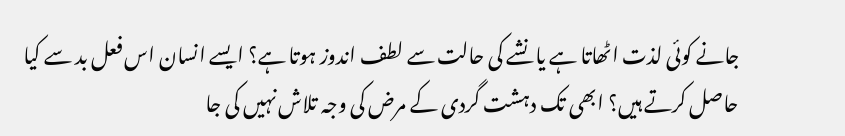جانے کوئی لذت اٹھاتا ہے یا نشے کی حالت سے لطف اندوز ہوتا ہے؟ ایسے انسان اس فعل بد سے کیا حاصل کرتے ہیں؟ ابھی تک دہشت گردی کے مرض کی وجہ تلاش نہیں کی جا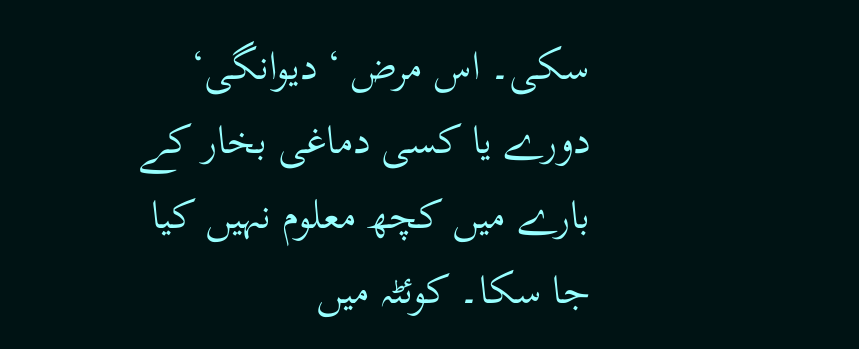سکی۔ اس مرض ‘ دیوانگی‘ دورے یا کسی دماغی بخار کے بارے میں کچھ معلوم نہیں کیا جا سکا۔ کوئٹہ میں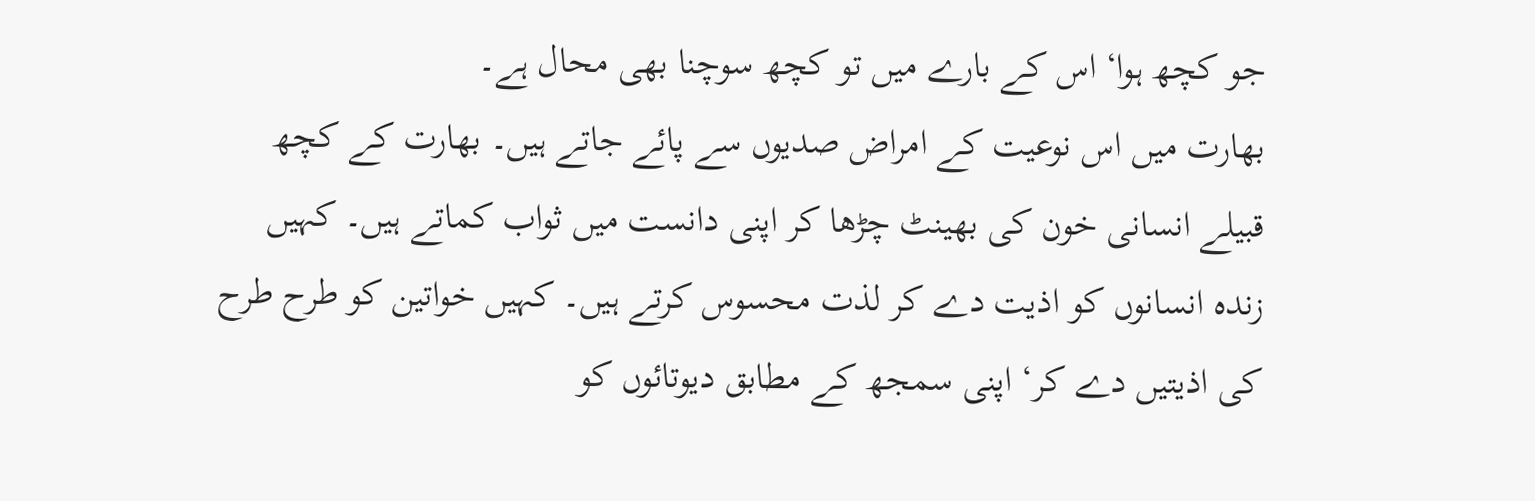جو کچھ ہوا‘ اس کے بارے میں تو کچھ سوچنا بھی محال ہے۔
بھارت میں اس نوعیت کے امراض صدیوں سے پائے جاتے ہیں۔ بھارت کے کچھ قبیلے انسانی خون کی بھینٹ چڑھا کر اپنی دانست میں ثواب کماتے ہیں۔ کہیں زندہ انسانوں کو اذیت دے کر لذت محسوس کرتے ہیں۔ کہیں خواتین کو طرح طرح کی اذیتیں دے کر‘ اپنی سمجھ کے مطابق دیوتائوں کو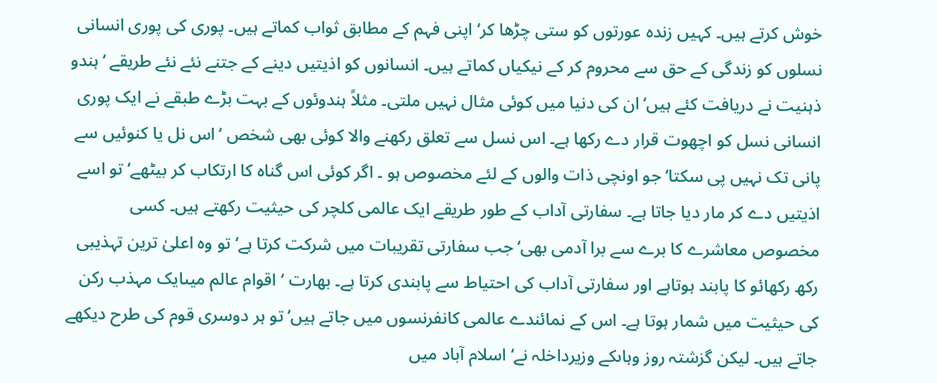خوش کرتے ہیں۔ کہیں زندہ عورتوں کو ستی چڑھا کر‘ اپنی فہم کے مطابق ثواب کماتے ہیں۔ پوری کی پوری انسانی نسلوں کو زندگی کے حق سے محروم کر کے نیکیاں کماتے ہیں۔ انسانوں کو اذیتیں دینے کے جتنے نئے نئے طریقے ‘ہندو ذہنیت نے دریافت کئے ہیں‘ ان کی دنیا میں کوئی مثال نہیں ملتی۔ مثلاً ہندوئوں کے بہت بڑے طبقے نے ایک پوری انسانی نسل کو اچھوت قرار دے رکھا ہے۔ اس نسل سے تعلق رکھنے والا کوئی بھی شخص ‘اس نل یا کنوئیں سے پانی تک نہیں پی سکتا‘ جو اونچی ذات والوں کے لئے مخصوص ہو ۔ اگر کوئی اس گناہ کا ارتکاب کر بیٹھے‘ تو اسے اذیتیں دے کر مار دیا جاتا ہے۔ سفارتی آداب کے طور طریقے ایک عالمی کلچر کی حیثیت رکھتے ہیں۔ کسی مخصوص معاشرے کا برے سے برا آدمی بھی‘ جب سفارتی تقریبات میں شرکت کرتا ہے‘ تو وہ اعلیٰ ترین تہذیبی رکھ رکھائو کا پابند ہوتاہے اور سفارتی آداب کی احتیاط سے پابندی کرتا ہے۔ بھارت ‘اقوام عالم میںایک مہذب رکن کی حیثیت میں شمار ہوتا ہے۔ اس کے نمائندے عالمی کانفرنسوں میں جاتے ہیں‘ تو ہر دوسری قوم کی طرح دیکھے جاتے ہیں۔ لیکن گزشتہ روز وہاںکے وزیرداخلہ نے‘ اسلام آباد میں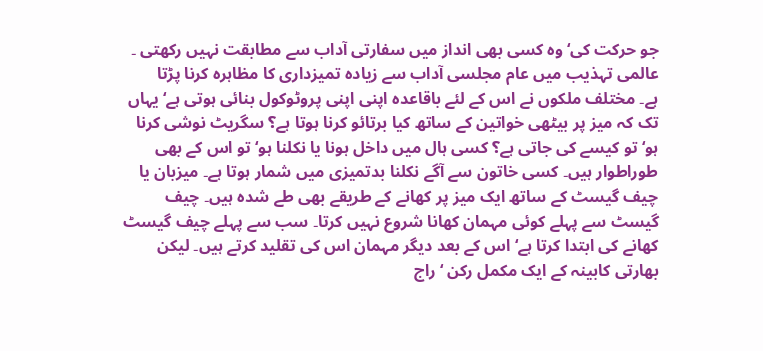جو حرکت کی‘ وہ کسی بھی انداز میں سفارتی آداب سے مطابقت نہیں رکھتی ۔ عالمی تہذیب میں عام مجلسی آداب سے زیادہ تمیزداری کا مظاہرہ کرنا پڑتا
ہے۔ مختلف ملکوں نے اس کے لئے باقاعدہ اپنی اپنی پروٹوکول بنائی ہوتی ہے‘ یہاں تک کہ میز پر بیٹھی خواتین کے ساتھ کیا برتائو کرنا ہوتا ہے؟ سگریٹ نوشی کرنا ہو‘ تو کیسے کی جاتی ہے؟ کسی ہال میں داخل ہونا یا نکلنا ہو‘ تو اس کے بھی طوراطوار ہیں۔ کسی خاتون سے آگے نکلنا بدتمیزی میں شمار ہوتا ہے۔ میزبان یا چیف گیسٹ کے ساتھ ایک میز پر کھانے کے طریقے بھی طے شدہ ہیں۔ چیف گیسٹ سے پہلے کوئی مہمان کھانا شروع نہیں کرتا۔ سب سے پہلے چیف گیسٹ کھانے کی ابتدا کرتا ہے‘ اس کے بعد دیگر مہمان اس کی تقلید کرتے ہیں۔ لیکن بھارتی کابینہ کے ایک مکمل رکن ‘راج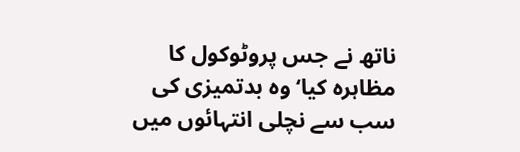ناتھ نے جس پروٹوکول کا مظاہرہ کیا‘ وہ بدتمیزی کی سب سے نچلی انتہائوں میں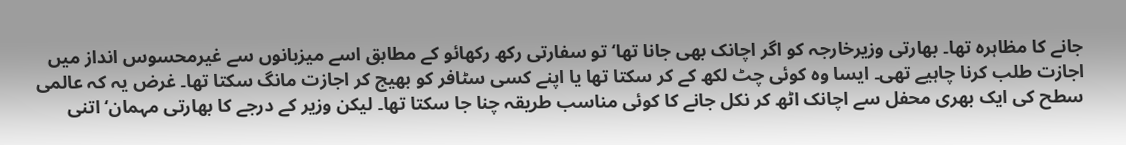جانے کا مظاہرہ تھا۔ بھارتی وزیرخارجہ کو اگر اچانک بھی جانا تھا‘ تو سفارتی رکھ رکھائو کے مطابق اسے میزبانوں سے غیرمحسوس انداز میں اجازت طلب کرنا چاہیے تھی۔ ایسا وہ کوئی چٹ لکھ کے کر سکتا تھا یا اپنے کسی سٹافر کو بھیج کر اجازت مانگ سکتا تھا۔ غرض یہ کہ عالمی سطح کی ایک بھری محفل سے اچانک اٹھ کر نکل جانے کا کوئی مناسب طریقہ چنا جا سکتا تھا۔ لیکن وزیر کے درجے کا بھارتی مہمان‘ اتنی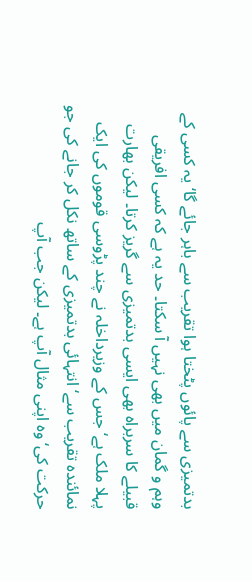بدتمیزی سے پائوں پٹختا ہوا تقریب سے باہر جائے گا‘ یہ کسی کے وہم و گمان میں بھی نہیں آ سکتا۔ حد یہ ہے کہ کسی افریقی قبیلے کا سربراہ بھی ایسی بدتمیزی سے گریز کرتا۔ لیکن بھارت پہلا ملک ہے‘ جس کے وزیرداخلہ نے چند پڑوسی قوموں کی ایک نمائندہ تقریب سے‘ انتہائی بدتمیزی کے ساتھ نکل کر جانے کی جو حرکت کی‘ وہ اپنی مثال آپ ہے۔ لیکن جب آپ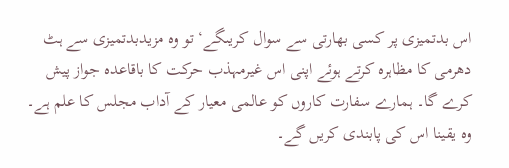اس بدتمیزی پر کسی بھارتی سے سوال کریںگے‘ تو وہ مزیدبدتمیزی سے ہٹ دھرمی کا مظاہرہ کرتے ہوئے اپنی اس غیرمہذب حرکت کا باقاعدہ جواز پیش کرے گا۔ ہمارے سفارت کاروں کو عالمی معیار کے آداب مجلس کا علم ہے۔ وہ یقینا اس کی پابندی کریں گے۔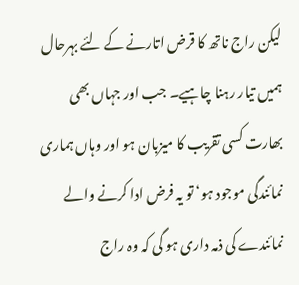لیکن راج ناتھ کا قرض اتارنے کے لئے بہرحال ہمیں تیار رہنا چاہیے۔ جب اور جہاں بھی بھارت کسی تقریب کا میزبان ہو اور وہاں ہماری نمائندگی موجود ہو‘ تو یہ فرض ادا کرنے والے نمائندے کی ذمہ داری ہو گی کہ وہ راج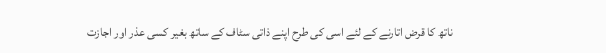ناتھ کا قرض اتارنے کے لئے اسی کی طرح اپنے ذاتی سٹاف کے ساتھ بغیر کسی عذر اور اجازت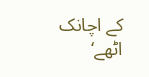کے اچانک اٹھے‘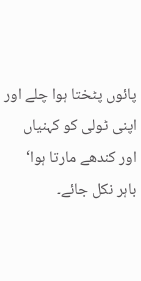پائوں پٹختا ہوا چلے اور اپنی ٹولی کو کہنیاں اور کندھے مارتا ہوا‘ باہر نکل جائے۔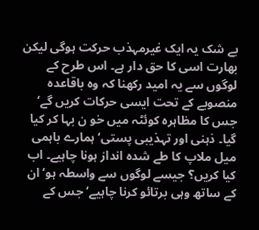بے شک یہ ایک غیرمہذب حرکت ہوگی لیکن بھارت اسی کا حق دار ہے۔ اس طرح کے لوگوں سے یہ امید رکھنا کہ وہ باقاعدہ منصوبے کے تحت ایسی حرکات کریں گے‘ جس کا مظاہرہ کوئٹہ میں خو ن بہا کر کیا گیا۔ ذہنی اور تہذیبی پستی‘ ہمارے باہمی میل ملاپ کا طے شدہ انداز ہونا چاہیے۔ اب کیا کریں؟ جیسے لوگوں سے واسطہ ہو‘ ان کے ساتھ وہی برتائو کرنا چاہیے‘ جس کے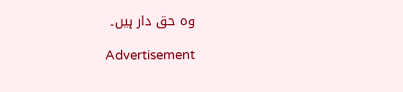وہ حق دار ہیں۔

Advertisement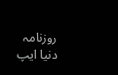روزنامہ دنیا ایپ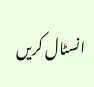انسٹال کریں